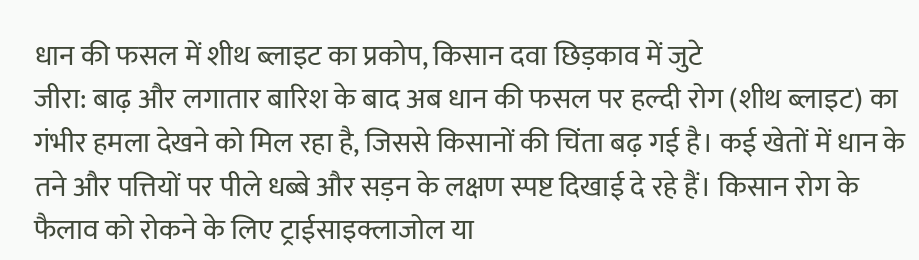धान की फसल में शीथ ब्लाइट का प्रकोप, किसान दवा छिड़काव में जुटे
जीरा: बाढ़ और लगातार बारिश के बाद अब धान की फसल पर हल्दी रोग (शीथ ब्लाइट) का गंभीर हमला देखने को मिल रहा है, जिससे किसानों की चिंता बढ़ गई है। कई खेतों में धान के तने और पत्तियों पर पीले धब्बे और सड़न के लक्षण स्पष्ट दिखाई दे रहे हैं। किसान रोग के फैलाव को रोकने के लिए ट्राईसाइक्लाजोल या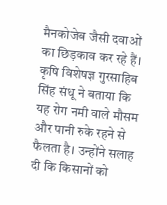मैनकोजेब जैसी दवाओं का छिड़काव कर रहे हैं।
कृषि विशेषज्ञ गुरसाहिब सिंह संधू ने बताया कि यह रोग नमी वाले मौसम और पानी रुके रहने से फैलता है। उन्होंने सलाह दी कि किसानों को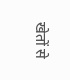खेतों से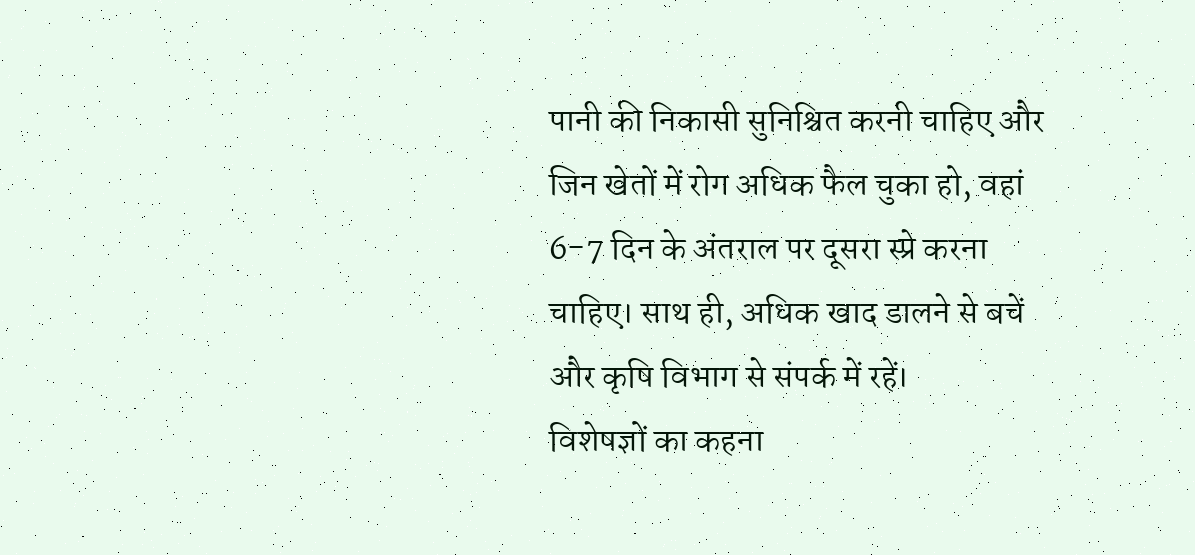पानी की निकासी सुनिश्चित करनी चाहिए और जिन खेतों में रोग अधिक फैल चुका हो, वहां 6-7 दिन के अंतराल पर दूसरा स्प्रे करना चाहिए। साथ ही, अधिक खाद डालने से बचें और कृषि विभाग से संपर्क में रहें।
विशेषज्ञों का कहना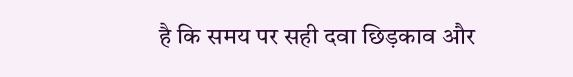है कि समय पर सही दवा छिड़काव और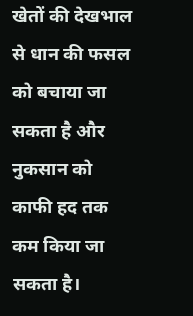खेतों की देखभाल से धान की फसल को बचाया जा सकता है और नुकसान को काफी हद तक कम किया जा सकता है।